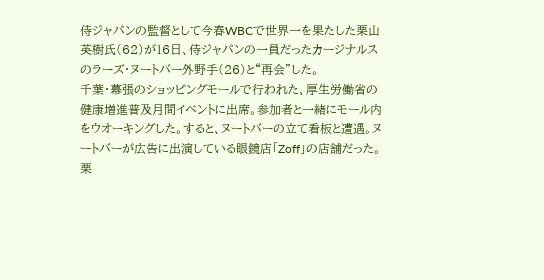侍ジャパンの監督として今春WBCで世界一を果たした栗山英樹氏(62)が16日、侍ジャパンの一員だったカージナルスのラーズ・ヌートバー外野手(26)と“再会”した。
千葉・幕張のショッピングモールで行われた、厚生労働省の健康増進普及月間イベントに出席。参加者と一緒にモール内をウオーキングした。すると、ヌートバーの立て看板と遭遇。ヌートバーが広告に出演している眼鏡店「Zoff」の店舗だった。
栗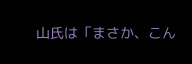山氏は「まさか、こん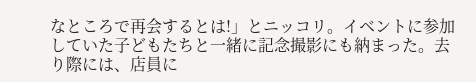なところで再会するとは!」とニッコリ。イベントに参加していた子どもたちと一緒に記念撮影にも納まった。去り際には、店員に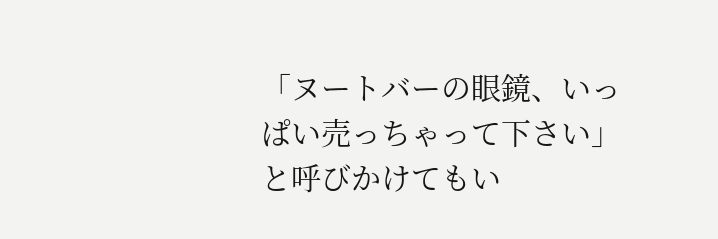「ヌートバーの眼鏡、いっぱい売っちゃって下さい」と呼びかけてもい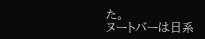た。
ヌートバーは日系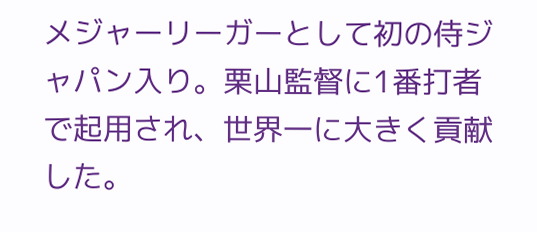メジャーリーガーとして初の侍ジャパン入り。栗山監督に1番打者で起用され、世界一に大きく貢献した。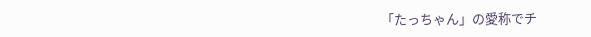「たっちゃん」の愛称でチ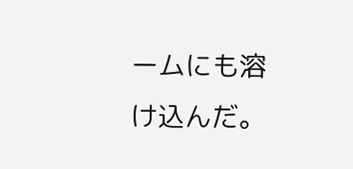ームにも溶け込んだ。